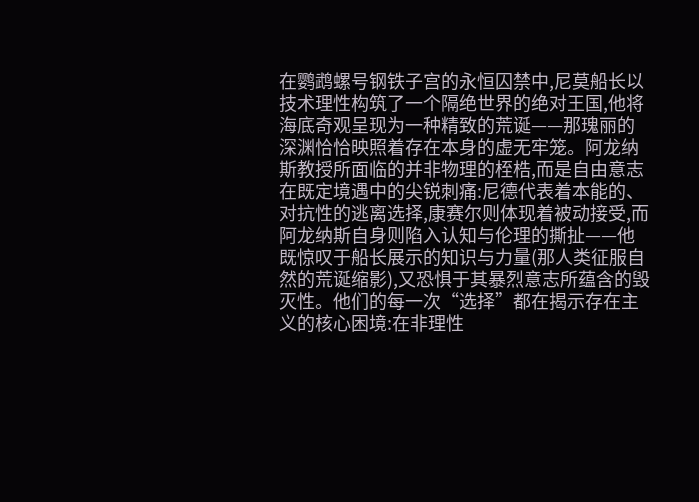在鹦鹉螺号钢铁子宫的永恒囚禁中,尼莫船长以技术理性构筑了一个隔绝世界的绝对王国,他将海底奇观呈现为一种精致的荒诞——那瑰丽的深渊恰恰映照着存在本身的虚无牢笼。阿龙纳斯教授所面临的并非物理的桎梏,而是自由意志在既定境遇中的尖锐刺痛:尼德代表着本能的、对抗性的逃离选择,康赛尔则体现着被动接受,而阿龙纳斯自身则陷入认知与伦理的撕扯——他既惊叹于船长展示的知识与力量(那人类征服自然的荒诞缩影),又恐惧于其暴烈意志所蕴含的毁灭性。他们的每一次“选择”都在揭示存在主义的核心困境:在非理性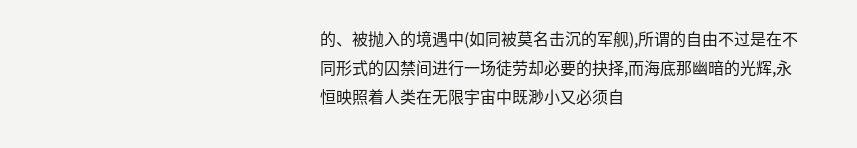的、被抛入的境遇中(如同被莫名击沉的军舰),所谓的自由不过是在不同形式的囚禁间进行一场徒劳却必要的抉择,而海底那幽暗的光辉,永恒映照着人类在无限宇宙中既渺小又必须自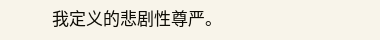我定义的悲剧性尊严。